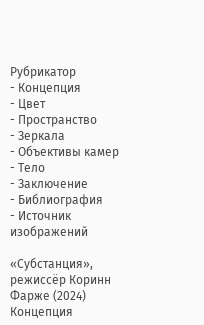Рубрикатор
- Концепция
- Цвет
- Пространство
- Зеркала
- Объективы камер
- Тело
- Заключение
- Библиография
- Источник изображений

«Субстанция», режиссёр Коринн Фарже (2024)
Концепция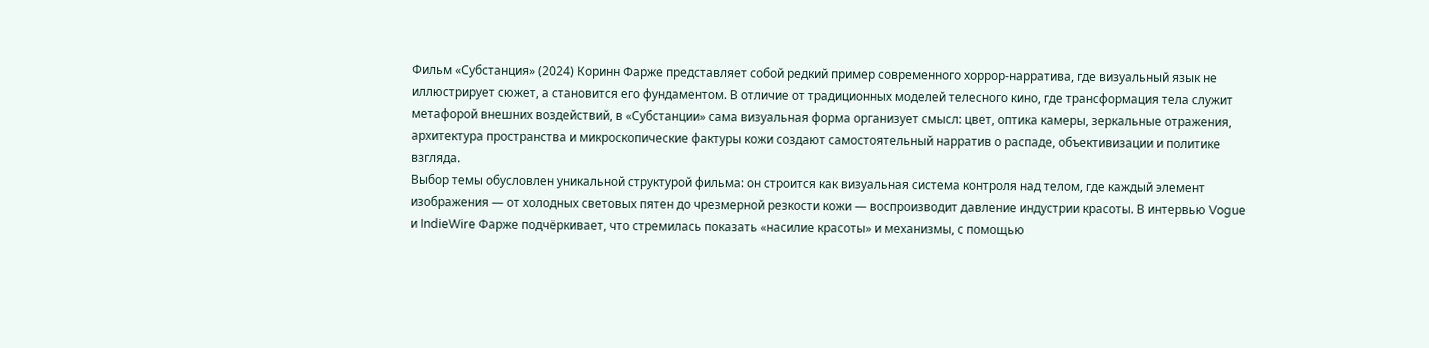Фильм «Субстанция» (2024) Коринн Фарже представляет собой редкий пример современного хоррор-нарратива, где визуальный язык не иллюстрирует сюжет, а становится его фундаментом. В отличие от традиционных моделей телесного кино, где трансформация тела служит метафорой внешних воздействий, в «Субстанции» сама визуальная форма организует смысл: цвет, оптика камеры, зеркальные отражения, архитектура пространства и микроскопические фактуры кожи создают самостоятельный нарратив о распаде, объективизации и политике взгляда.
Выбор темы обусловлен уникальной структурой фильма: он строится как визуальная система контроля над телом, где каждый элемент изображения — от холодных световых пятен до чрезмерной резкости кожи — воспроизводит давление индустрии красоты. В интервью Vogue и IndieWire Фарже подчёркивает, что стремилась показать «насилие красоты» и механизмы, с помощью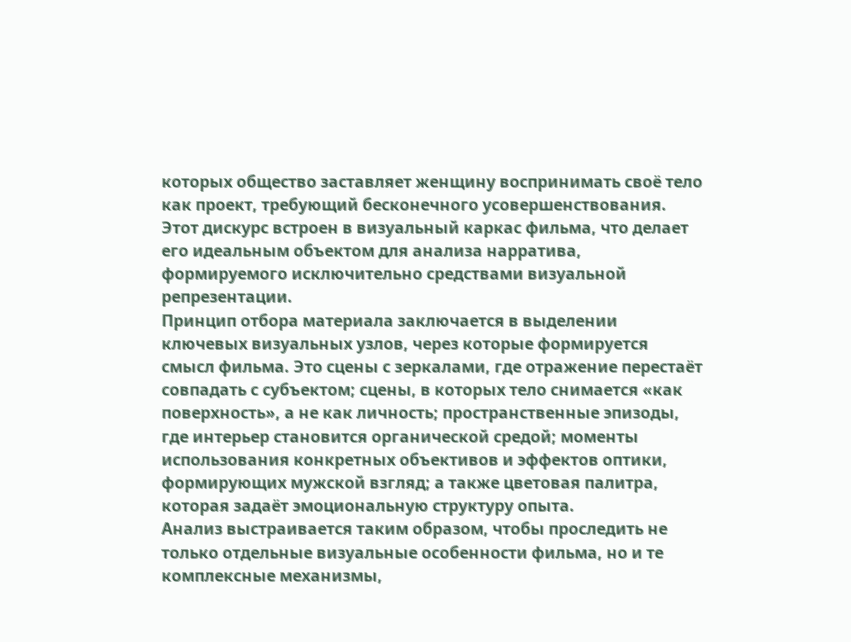которых общество заставляет женщину воспринимать своё тело как проект, требующий бесконечного усовершенствования. Этот дискурс встроен в визуальный каркас фильма, что делает его идеальным объектом для анализа нарратива, формируемого исключительно средствами визуальной репрезентации.
Принцип отбора материала заключается в выделении ключевых визуальных узлов, через которые формируется смысл фильма. Это сцены с зеркалами, где отражение перестаёт совпадать с субъектом; сцены, в которых тело снимается «как поверхность», а не как личность; пространственные эпизоды, где интерьер становится органической средой; моменты использования конкретных объективов и эффектов оптики, формирующих мужской взгляд; а также цветовая палитра, которая задаёт эмоциональную структуру опыта.
Анализ выстраивается таким образом, чтобы проследить не только отдельные визуальные особенности фильма, но и те комплексные механизмы,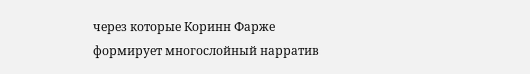через которые Коринн Фарже формирует многослойный нарратив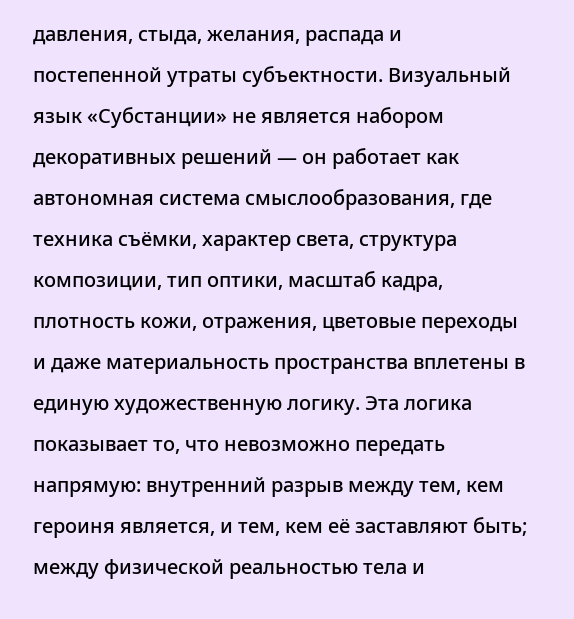давления, стыда, желания, распада и постепенной утраты субъектности. Визуальный язык «Субстанции» не является набором декоративных решений — он работает как автономная система смыслообразования, где техника съёмки, характер света, структура композиции, тип оптики, масштаб кадра, плотность кожи, отражения, цветовые переходы и даже материальность пространства вплетены в единую художественную логику. Эта логика показывает то, что невозможно передать напрямую: внутренний разрыв между тем, кем героиня является, и тем, кем её заставляют быть; между физической реальностью тела и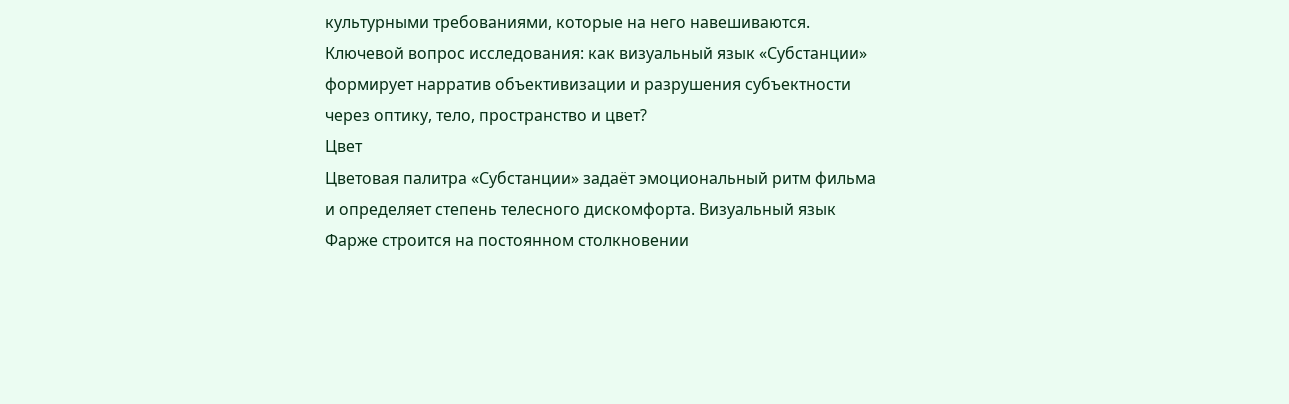культурными требованиями, которые на него навешиваются.
Ключевой вопрос исследования: как визуальный язык «Субстанции» формирует нарратив объективизации и разрушения субъектности через оптику, тело, пространство и цвет?
Цвет
Цветовая палитра «Субстанции» задаёт эмоциональный ритм фильма и определяет степень телесного дискомфорта. Визуальный язык Фарже строится на постоянном столкновении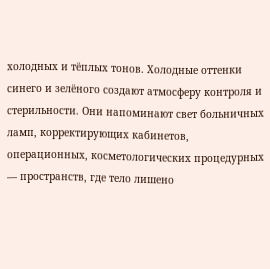холодных и тёплых тонов. Холодные оттенки синего и зелёного создают атмосферу контроля и стерильности. Они напоминают свет больничных ламп, корректирующих кабинетов, операционных, косметологических процедурных — пространств, где тело лишено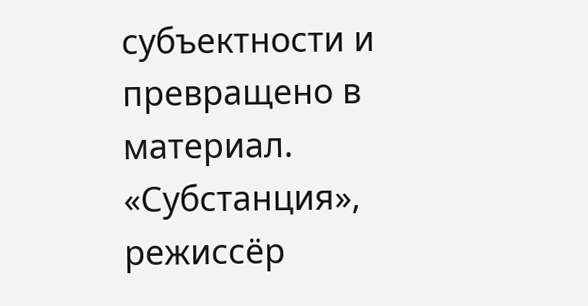субъектности и превращено в материал.
«Субстанция», режиссёр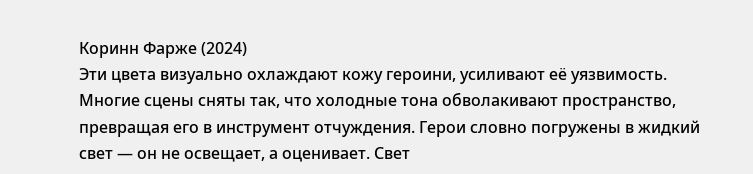Коринн Фарже (2024)
Эти цвета визуально охлаждают кожу героини, усиливают её уязвимость. Многие сцены сняты так, что холодные тона обволакивают пространство, превращая его в инструмент отчуждения. Герои словно погружены в жидкий свет — он не освещает, а оценивает. Свет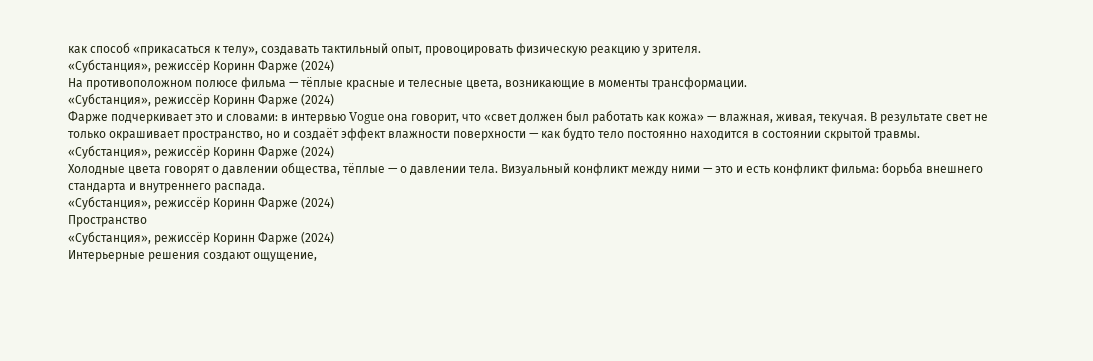как способ «прикасаться к телу», создавать тактильный опыт, провоцировать физическую реакцию у зрителя.
«Субстанция», режиссёр Коринн Фарже (2024)
На противоположном полюсе фильма — тёплые красные и телесные цвета, возникающие в моменты трансформации.
«Субстанция», режиссёр Коринн Фарже (2024)
Фарже подчеркивает это и словами: в интервью Vogue она говорит, что «свет должен был работать как кожа» — влажная, живая, текучая. В результате свет не только окрашивает пространство, но и создаёт эффект влажности поверхности — как будто тело постоянно находится в состоянии скрытой травмы.
«Субстанция», режиссёр Коринн Фарже (2024)
Холодные цвета говорят о давлении общества, тёплые — о давлении тела. Визуальный конфликт между ними — это и есть конфликт фильма: борьба внешнего стандарта и внутреннего распада.
«Субстанция», режиссёр Коринн Фарже (2024)
Пространство
«Субстанция», режиссёр Коринн Фарже (2024)
Интерьерные решения создают ощущение,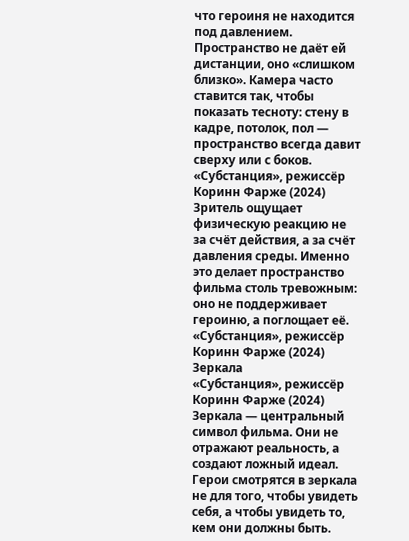что героиня не находится под давлением. Пространство не даёт ей дистанции, оно «слишком близко». Камера часто ставится так, чтобы показать тесноту: стену в кадре, потолок, пол — пространство всегда давит сверху или с боков.
«Субстанция», режиссёр Коринн Фарже (2024)
Зритель ощущает физическую реакцию не за счёт действия, а за счёт давления среды. Именно это делает пространство фильма столь тревожным: оно не поддерживает героиню, а поглощает её.
«Субстанция», режиссёр Коринн Фарже (2024)
Зеркала
«Субстанция», режиссёр Коринн Фарже (2024)
Зеркала — центральный символ фильма. Они не отражают реальность, а создают ложный идеал. Герои смотрятся в зеркала не для того, чтобы увидеть себя, а чтобы увидеть то, кем они должны быть.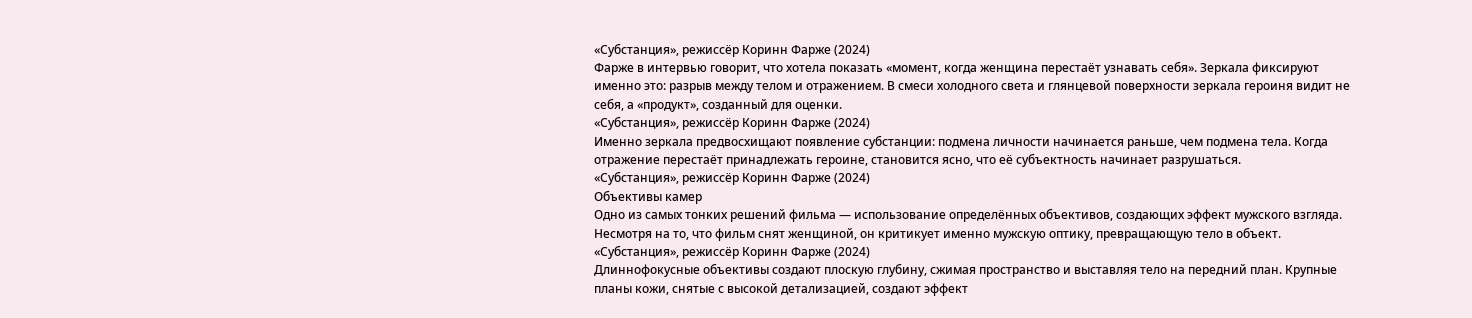«Субстанция», режиссёр Коринн Фарже (2024)
Фарже в интервью говорит, что хотела показать «момент, когда женщина перестаёт узнавать себя». Зеркала фиксируют именно это: разрыв между телом и отражением. В смеси холодного света и глянцевой поверхности зеркала героиня видит не себя, а «продукт», созданный для оценки.
«Субстанция», режиссёр Коринн Фарже (2024)
Именно зеркала предвосхищают появление субстанции: подмена личности начинается раньше, чем подмена тела. Когда отражение перестаёт принадлежать героине, становится ясно, что её субъектность начинает разрушаться.
«Субстанция», режиссёр Коринн Фарже (2024)
Объективы камер
Одно из самых тонких решений фильма — использование определённых объективов, создающих эффект мужского взгляда. Несмотря на то, что фильм снят женщиной, он критикует именно мужскую оптику, превращающую тело в объект.
«Субстанция», режиссёр Коринн Фарже (2024)
Длиннофокусные объективы создают плоскую глубину, сжимая пространство и выставляя тело на передний план. Крупные планы кожи, снятые с высокой детализацией, создают эффект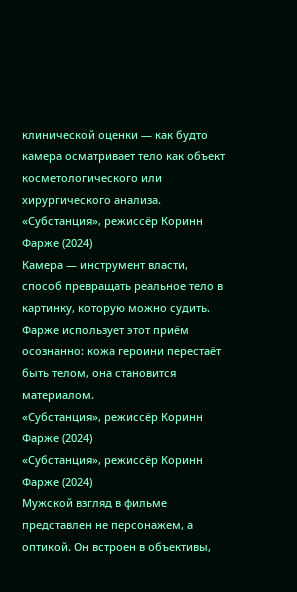клинической оценки — как будто камера осматривает тело как объект косметологического или хирургического анализа.
«Субстанция», режиссёр Коринн Фарже (2024)
Камера — инструмент власти, способ превращать реальное тело в картинку, которую можно судить. Фарже использует этот приём осознанно: кожа героини перестаёт быть телом, она становится материалом.
«Субстанция», режиссёр Коринн Фарже (2024)
«Субстанция», режиссёр Коринн Фарже (2024)
Мужской взгляд в фильме представлен не персонажем, а оптикой. Он встроен в объективы,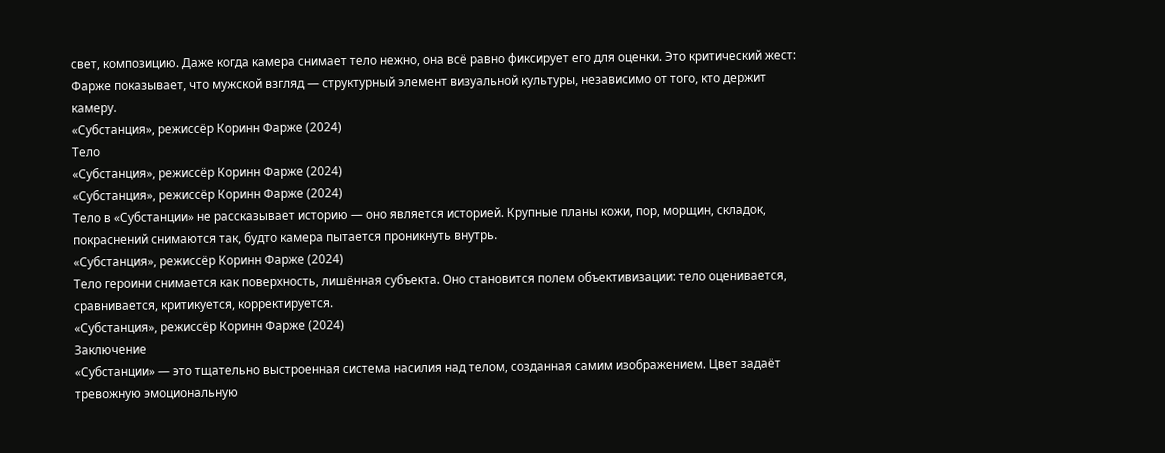свет, композицию. Даже когда камера снимает тело нежно, она всё равно фиксирует его для оценки. Это критический жест: Фарже показывает, что мужской взгляд — структурный элемент визуальной культуры, независимо от того, кто держит камеру.
«Субстанция», режиссёр Коринн Фарже (2024)
Тело
«Субстанция», режиссёр Коринн Фарже (2024)
«Субстанция», режиссёр Коринн Фарже (2024)
Тело в «Субстанции» не рассказывает историю — оно является историей. Крупные планы кожи, пор, морщин, складок, покраснений снимаются так, будто камера пытается проникнуть внутрь.
«Субстанция», режиссёр Коринн Фарже (2024)
Тело героини снимается как поверхность, лишённая субъекта. Оно становится полем объективизации: тело оценивается, сравнивается, критикуется, корректируется.
«Субстанция», режиссёр Коринн Фарже (2024)
Заключение
«Субстанции» — это тщательно выстроенная система насилия над телом, созданная самим изображением. Цвет задаёт тревожную эмоциональную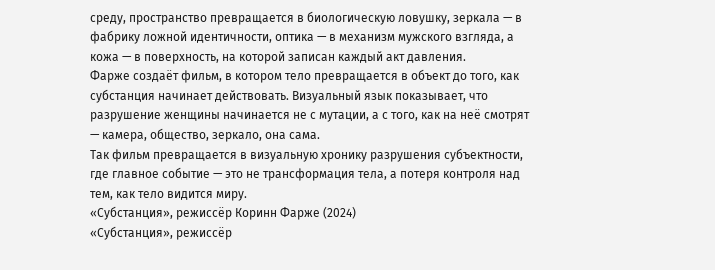среду, пространство превращается в биологическую ловушку, зеркала — в фабрику ложной идентичности, оптика — в механизм мужского взгляда, а кожа — в поверхность, на которой записан каждый акт давления.
Фарже создаёт фильм, в котором тело превращается в объект до того, как субстанция начинает действовать. Визуальный язык показывает, что разрушение женщины начинается не с мутации, а с того, как на неё смотрят — камера, общество, зеркало, она сама.
Так фильм превращается в визуальную хронику разрушения субъектности, где главное событие — это не трансформация тела, а потеря контроля над тем, как тело видится миру.
«Субстанция», режиссёр Коринн Фарже (2024)
«Субстанция», режиссёр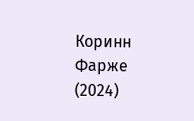Коринн Фарже (2024)